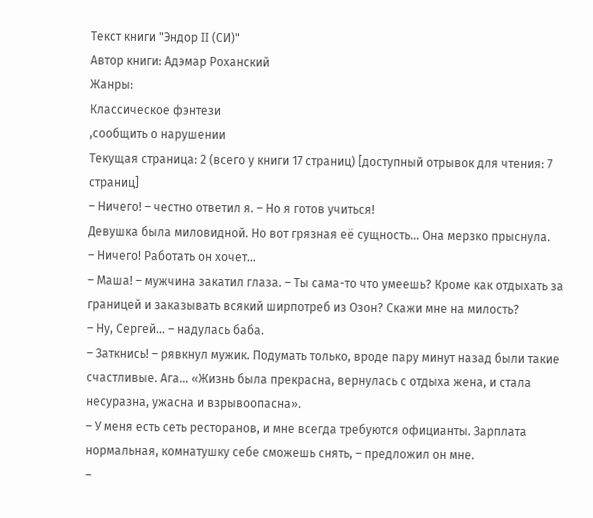Текст книги "Эндор II (СИ)"
Автор книги: Адэмар Роханский
Жанры:
Классическое фэнтези
,сообщить о нарушении
Текущая страница: 2 (всего у книги 17 страниц) [доступный отрывок для чтения: 7 страниц]
– Ничего! – честно ответил я. – Но я готов учиться!
Девушка была миловидной. Но вот грязная её сущность... Она мерзко прыснула.
– Ничего! Работать он хочет…
– Маша! – мужчина закатил глаза. – Ты сама-то что умеешь? Кроме как отдыхать за границей и заказывать всякий ширпотреб из Озон? Скажи мне на милость?
– Ну, Сергей… – надулась баба.
– Заткнись! – рявкнул мужик. Подумать только, вроде пару минут назад были такие счастливые. Ага… «Жизнь была прекрасна, вернулась с отдыха жена, и стала несуразна, ужасна и взрывоопасна».
– У меня есть сеть ресторанов, и мне всегда требуются официанты. Зарплата нормальная, комнатушку себе сможешь снять, – предложил он мне.
–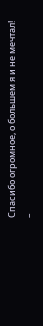Спасибо огромное, о большем я и не мечтал! –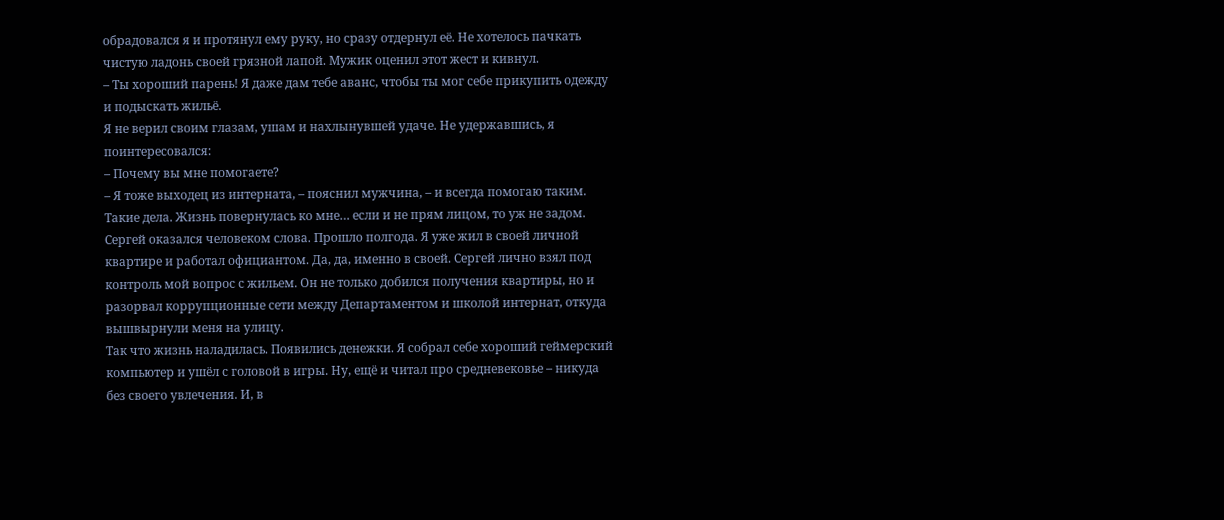обрадовался я и протянул ему руку, но сразу отдернул её. Не хотелось пачкать чистую ладонь своей грязной лапой. Мужик оценил этот жест и кивнул.
– Ты хороший парень! Я даже дам тебе аванс, чтобы ты мог себе прикупить одежду и подыскать жильё.
Я не верил своим глазам, ушам и нахлынувшей удаче. Не удержавшись, я поинтересовался:
– Почему вы мне помогаете?
– Я тоже выходец из интерната, – пояснил мужчина, – и всегда помогаю таким.
Такие дела. Жизнь повернулась ко мне… если и не прям лицом, то уж не задом. Сергей оказался человеком слова. Прошло полгода. Я уже жил в своей личной квартире и работал официантом. Да, да, именно в своей. Сергей лично взял под контроль мой вопрос с жильем. Он не только добился получения квартиры, но и разорвал коррупционные сети между Департаментом и школой интернат, откуда вышвырнули меня на улицу.
Так что жизнь наладилась. Появились денежки. Я собрал себе хороший геймерский компьютер и ушёл с головой в игры. Ну, ещё и читал про средневековье – никуда без своего увлечения. И, в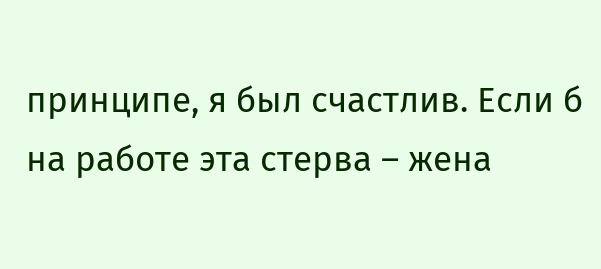принципе, я был счастлив. Если б на работе эта стерва – жена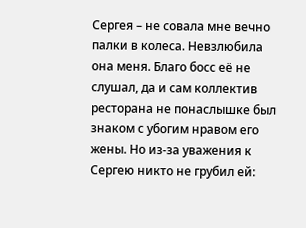Сергея – не совала мне вечно палки в колеса. Невзлюбила она меня. Благо босс её не слушал, да и сам коллектив ресторана не понаслышке был знаком с убогим нравом его жены. Но из-за уважения к Сергею никто не грубил ей: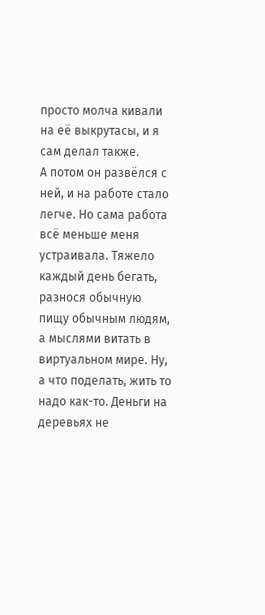просто молча кивали на её выкрутасы, и я сам делал также.
А потом он развёлся с ней, и на работе стало легче. Но сама работа всё меньше меня устраивала. Тяжело каждый день бегать, разнося обычную пищу обычным людям, а мыслями витать в виртуальном мире. Ну, а что поделать, жить то надо как-то. Деньги на деревьях не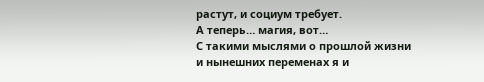растут, и социум требует.
А теперь… магия, вот…
С такими мыслями о прошлой жизни и нынешних переменах я и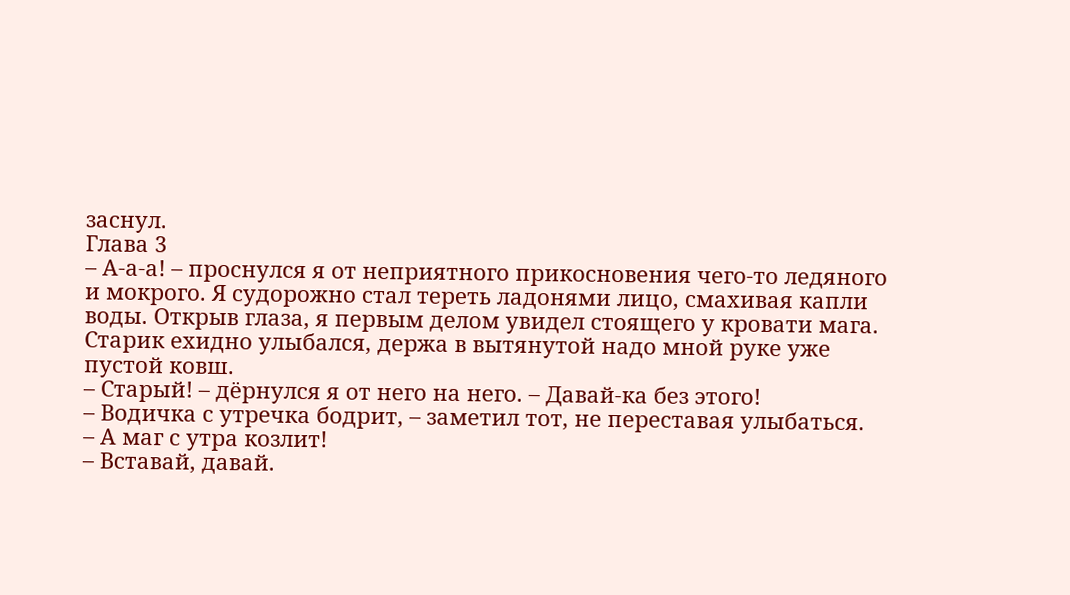заснул.
Глава 3
– А-а-а! – проснулся я от неприятного прикосновения чего-то ледяного и мокрого. Я судорожно стал тереть ладонями лицо, смахивая капли воды. Открыв глаза, я первым делом увидел стоящего у кровати мага. Старик ехидно улыбался, держа в вытянутой надо мной руке уже пустой ковш.
– Старый! – дёрнулся я от него на него. – Давай-ка без этого!
– Водичка с утречка бодрит, – заметил тот, не переставая улыбаться.
– А маг с утра козлит!
– Вставай, давай.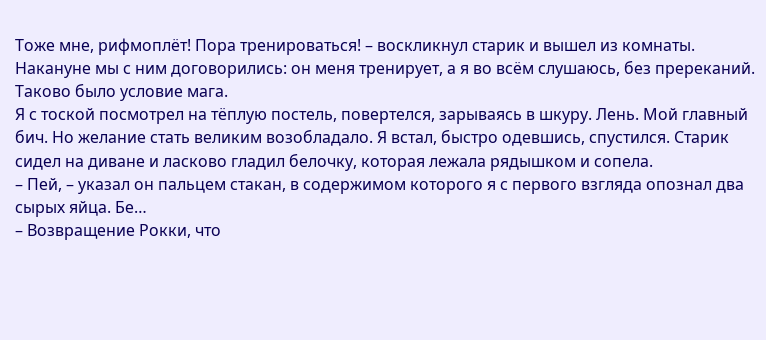Тоже мне, рифмоплёт! Пора тренироваться! – воскликнул старик и вышел из комнаты.
Накануне мы с ним договорились: он меня тренирует, а я во всём слушаюсь, без пререканий. Таково было условие мага.
Я с тоской посмотрел на тёплую постель, повертелся, зарываясь в шкуру. Лень. Мой главный бич. Но желание стать великим возобладало. Я встал, быстро одевшись, спустился. Старик сидел на диване и ласково гладил белочку, которая лежала рядышком и сопела.
– Пей, – указал он пальцем стакан, в содержимом которого я с первого взгляда опознал два сырых яйца. Бе…
– Возвращение Рокки, что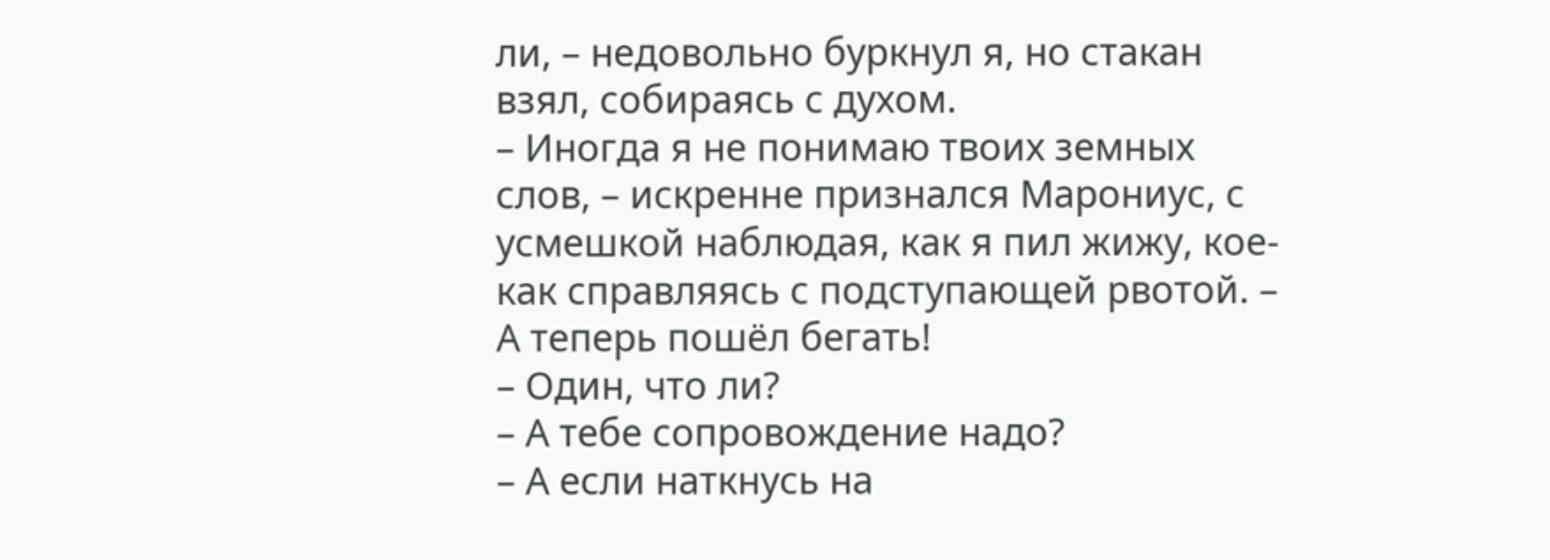ли, – недовольно буркнул я, но стакан взял, собираясь с духом.
– Иногда я не понимаю твоих земных слов, – искренне признался Марониус, с усмешкой наблюдая, как я пил жижу, кое-как справляясь с подступающей рвотой. – А теперь пошёл бегать!
– Один, что ли?
– А тебе сопровождение надо?
– А если наткнусь на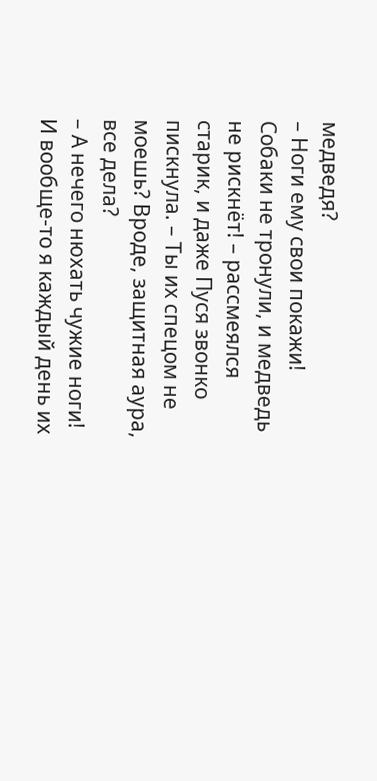медведя?
– Ноги ему свои покажи! Собаки не тронули, и медведь не рискнёт! – рассмеялся старик, и даже Пуся звонко пискнула. – Ты их спецом не моешь? Вроде, защитная аура, все дела?
– А нечего нюхать чужие ноги! И вообще-то я каждый день их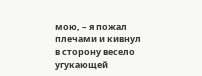мою, – я пожал плечами и кивнул в сторону весело угукающей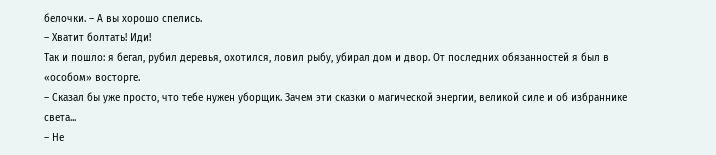белочки. – А вы хорошо спелись.
– Хватит болтать! Иди!
Так и пошло: я бегал, рубил деревья, охотился, ловил рыбу, убирал дом и двор. От последних обязанностей я был в «особом» восторге.
– Сказал бы уже просто, что тебе нужен уборщик. Зачем эти сказки о магической энергии, великой силе и об избраннике света...
– Не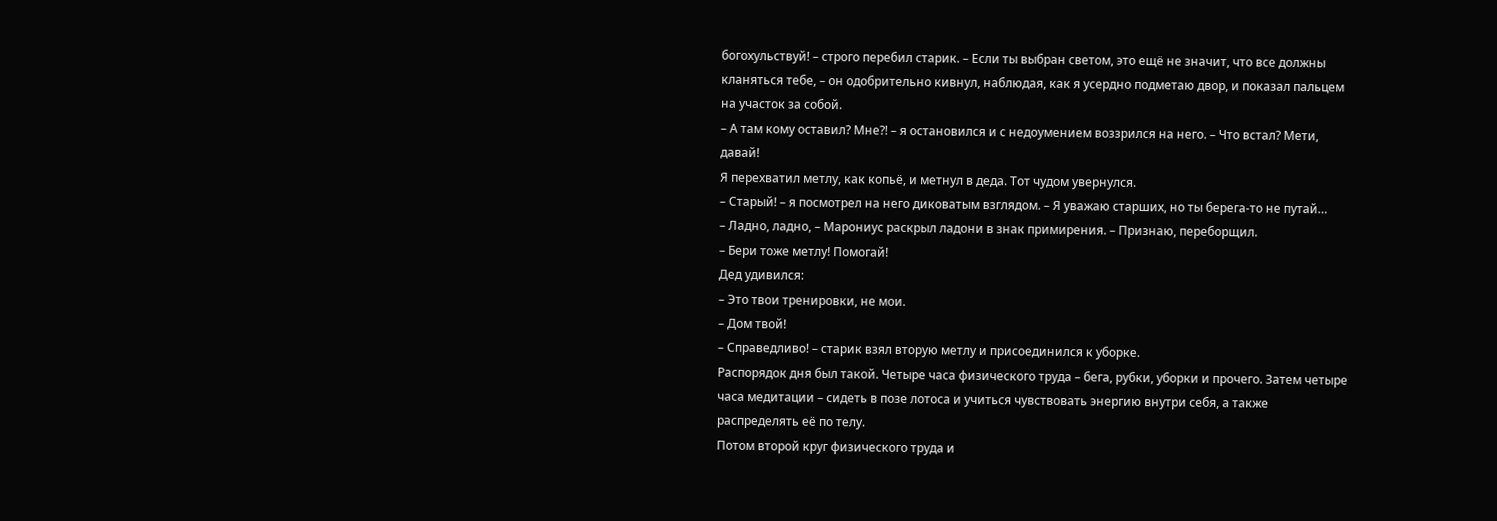богохульствуй! – строго перебил старик. – Если ты выбран светом, это ещё не значит, что все должны кланяться тебе, – он одобрительно кивнул, наблюдая, как я усердно подметаю двор, и показал пальцем на участок за собой.
– А там кому оставил? Мне?! – я остановился и с недоумением воззрился на него. – Что встал? Мети, давай!
Я перехватил метлу, как копьё, и метнул в деда. Тот чудом увернулся.
– Старый! – я посмотрел на него диковатым взглядом. – Я уважаю старших, но ты берега-то не путай…
– Ладно, ладно, – Марониус раскрыл ладони в знак примирения. – Признаю, переборщил.
– Бери тоже метлу! Помогай!
Дед удивился:
– Это твои тренировки, не мои.
– Дом твой!
– Справедливо! – старик взял вторую метлу и присоединился к уборке.
Распорядок дня был такой. Четыре часа физического труда – бега, рубки, уборки и прочего. Затем четыре часа медитации – сидеть в позе лотоса и учиться чувствовать энергию внутри себя, а также распределять её по телу.
Потом второй круг физического труда и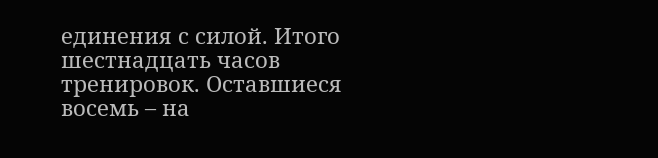единения с силой. Итого шестнадцать часов тренировок. Оставшиеся восемь – на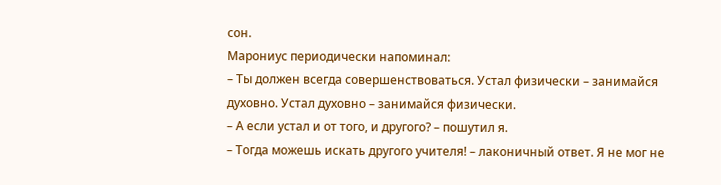сон.
Марониус периодически напоминал:
– Ты должен всегда совершенствоваться. Устал физически – занимайся духовно. Устал духовно – занимайся физически.
– А если устал и от того, и другого? – пошутил я.
– Тогда можешь искать другого учителя! – лаконичный ответ. Я не мог не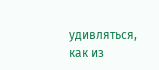удивляться, как из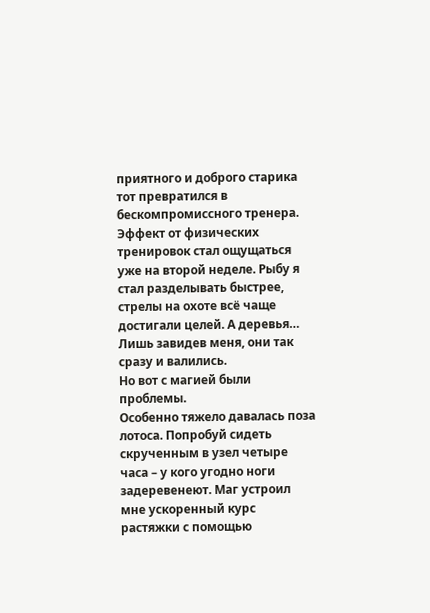приятного и доброго старика тот превратился в бескомпромиссного тренера.
Эффект от физических тренировок стал ощущаться уже на второй неделе. Рыбу я стал разделывать быстрее, стрелы на охоте всё чаще достигали целей. А деревья… Лишь завидев меня, они так сразу и валились.
Но вот с магией были проблемы.
Особенно тяжело давалась поза лотоса. Попробуй сидеть скрученным в узел четыре часа – у кого угодно ноги задеревенеют. Маг устроил мне ускоренный курс растяжки с помощью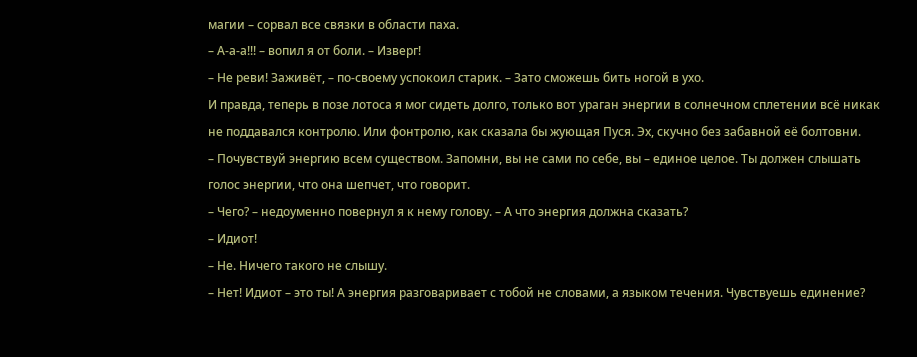магии – сорвал все связки в области паха.
– А-а-а!!! – вопил я от боли. – Изверг!
– Не реви! Заживёт, – по-своему успокоил старик. – Зато сможешь бить ногой в ухо.
И правда, теперь в позе лотоса я мог сидеть долго, только вот ураган энергии в солнечном сплетении всё никак не поддавался контролю. Или фонтролю, как сказала бы жующая Пуся. Эх, скучно без забавной её болтовни.
– Почувствуй энергию всем существом. Запомни, вы не сами по себе, вы – единое целое. Ты должен слышать голос энергии, что она шепчет, что говорит.
– Чего? – недоуменно повернул я к нему голову. – А что энергия должна сказать?
– Идиот!
– Не. Ничего такого не слышу.
– Нет! Идиот – это ты! А энергия разговаривает с тобой не словами, а языком течения. Чувствуешь единение?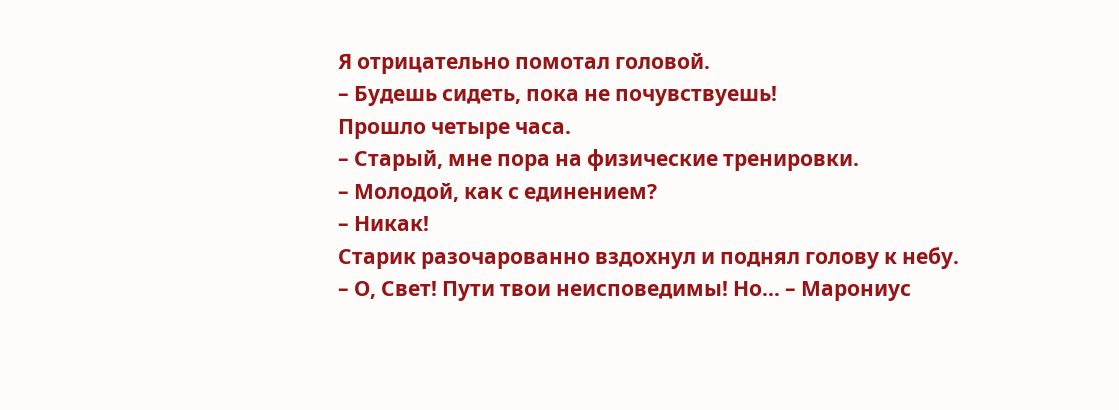Я отрицательно помотал головой.
– Будешь сидеть, пока не почувствуешь!
Прошло четыре часа.
– Старый, мне пора на физические тренировки.
– Молодой, как с единением?
– Никак!
Старик разочарованно вздохнул и поднял голову к небу.
– О, Свет! Пути твои неисповедимы! Но… – Марониус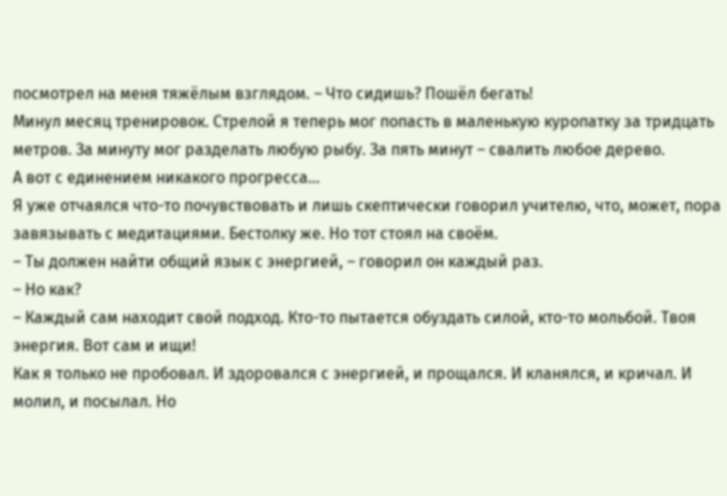посмотрел на меня тяжёлым взглядом. – Что сидишь? Пошёл бегать!
Минул месяц тренировок. Стрелой я теперь мог попасть в маленькую куропатку за тридцать метров. За минуту мог разделать любую рыбу. За пять минут – свалить любое дерево.
А вот с единением никакого прогресса…
Я уже отчаялся что-то почувствовать и лишь скептически говорил учителю, что, может, пора завязывать с медитациями. Бестолку же. Но тот стоял на своём.
– Ты должен найти общий язык с энергией, – говорил он каждый раз.
– Но как?
– Каждый сам находит свой подход. Кто-то пытается обуздать силой, кто-то мольбой. Твоя энергия. Вот сам и ищи!
Как я только не пробовал. И здоровался с энергией, и прощался. И кланялся, и кричал. И молил, и посылал. Но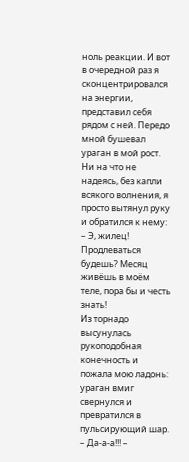ноль реакции. И вот в очередной раз я сконцентрировался на энергии, представил себя рядом с ней. Передо мной бушевал ураган в мой рост. Ни на что не надеясь, без капли всякого волнения, я просто вытянул руку и обратился к нему:
– Э, жилец! Продлеваться будешь? Месяц живёшь в моём теле, пора бы и честь знать!
Из торнадо высунулась рукоподобная конечность и пожала мою ладонь: ураган вмиг свернулся и превратился в пульсирующий шар.
– Да-а-а!!! –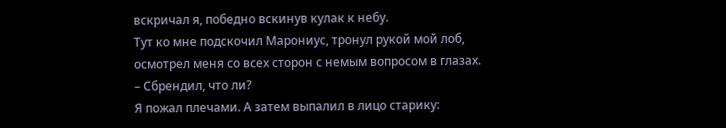вскричал я, победно вскинув кулак к небу.
Тут ко мне подскочил Марониус, тронул рукой мой лоб, осмотрел меня со всех сторон с немым вопросом в глазах.
– Сбрендил, что ли?
Я пожал плечами. А затем выпалил в лицо старику: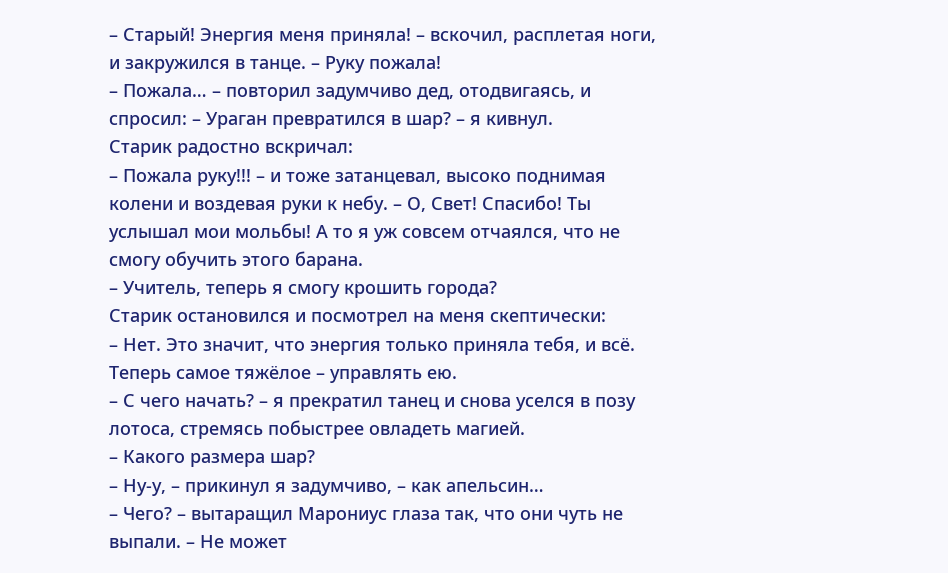– Старый! Энергия меня приняла! – вскочил, расплетая ноги, и закружился в танце. – Руку пожала!
– Пожала… – повторил задумчиво дед, отодвигаясь, и спросил: – Ураган превратился в шар? – я кивнул.
Старик радостно вскричал:
– Пожала руку!!! – и тоже затанцевал, высоко поднимая колени и воздевая руки к небу. – О, Свет! Спасибо! Ты услышал мои мольбы! А то я уж совсем отчаялся, что не смогу обучить этого барана.
– Учитель, теперь я смогу крошить города?
Старик остановился и посмотрел на меня скептически:
– Нет. Это значит, что энергия только приняла тебя, и всё. Теперь самое тяжёлое – управлять ею.
– С чего начать? – я прекратил танец и снова уселся в позу лотоса, стремясь побыстрее овладеть магией.
– Какого размера шар?
– Ну-у, – прикинул я задумчиво, – как апельсин…
– Чего? – вытаращил Марониус глаза так, что они чуть не выпали. – Не может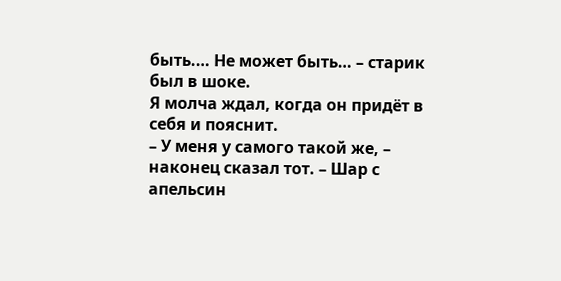быть.… Не может быть… – старик был в шоке.
Я молча ждал, когда он придёт в себя и пояснит.
– У меня у самого такой же, – наконец сказал тот. – Шар с апельсин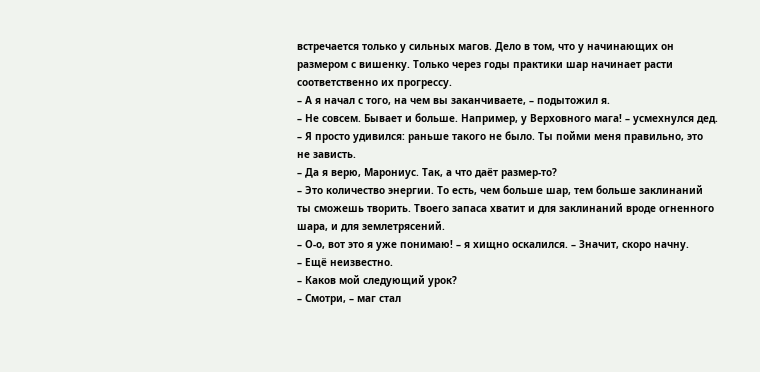встречается только у сильных магов. Дело в том, что у начинающих он размером с вишенку. Только через годы практики шар начинает расти соответственно их прогрессу.
– А я начал с того, на чем вы заканчиваете, – подытожил я.
– Не совсем. Бывает и больше. Например, у Верховного мага! – усмехнулся дед. – Я просто удивился: раньше такого не было. Ты пойми меня правильно, это не зависть.
– Да я верю, Марониус. Так, а что даёт размер-то?
– Это количество энергии. То есть, чем больше шар, тем больше заклинаний ты сможешь творить. Твоего запаса хватит и для заклинаний вроде огненного шара, и для землетрясений.
– О-о, вот это я уже понимаю! – я хищно оскалился. – Значит, скоро начну.
– Ещё неизвестно.
– Каков мой следующий урок?
– Смотри, – маг стал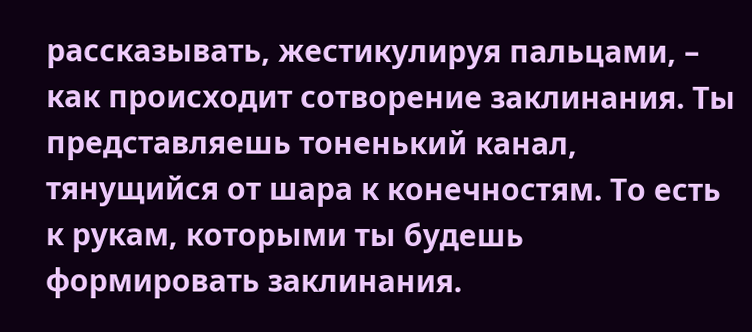рассказывать, жестикулируя пальцами, – как происходит сотворение заклинания. Ты представляешь тоненький канал, тянущийся от шара к конечностям. То есть к рукам, которыми ты будешь формировать заклинания.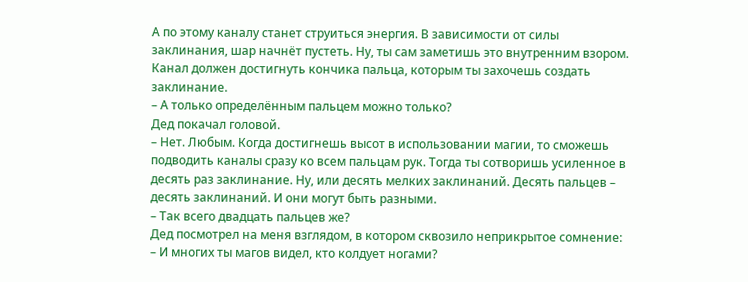А по этому каналу станет струиться энергия. В зависимости от силы заклинания, шар начнёт пустеть. Ну, ты сам заметишь это внутренним взором. Канал должен достигнуть кончика пальца, которым ты захочешь создать заклинание.
– А только определённым пальцем можно только?
Дед покачал головой.
– Нет. Любым. Когда достигнешь высот в использовании магии, то сможешь подводить каналы сразу ко всем пальцам рук. Тогда ты сотворишь усиленное в десять раз заклинание. Ну, или десять мелких заклинаний. Десять пальцев – десять заклинаний. И они могут быть разными.
– Так всего двадцать пальцев же?
Дед посмотрел на меня взглядом, в котором сквозило неприкрытое сомнение:
– И многих ты магов видел, кто колдует ногами?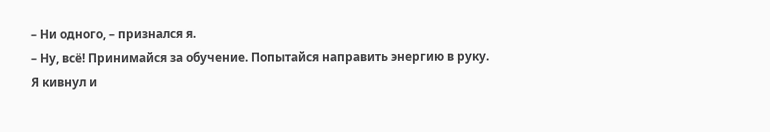– Ни одного, – признался я.
– Ну, всё! Принимайся за обучение. Попытайся направить энергию в руку.
Я кивнул и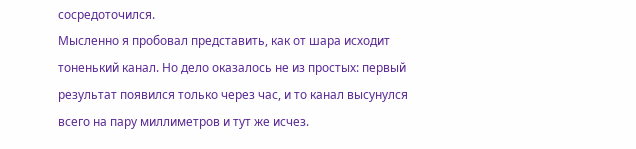сосредоточился.
Мысленно я пробовал представить, как от шара исходит тоненький канал. Но дело оказалось не из простых: первый результат появился только через час, и то канал высунулся всего на пару миллиметров и тут же исчез.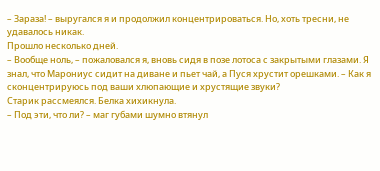– Зараза! – выругался я и продолжил концентрироваться. Но, хоть тресни, не удавалось никак.
Прошло несколько дней.
– Вообще ноль, – пожаловался я, вновь сидя в позе лотоса с закрытыми глазами. Я знал, что Марониус сидит на диване и пьет чай, а Пуся хрустит орешками. – Как я сконцентрируюсь под ваши хлюпающие и хрустящие звуки?
Старик рассмеялся. Белка хихикнула.
– Под эти, что ли? – маг губами шумно втянул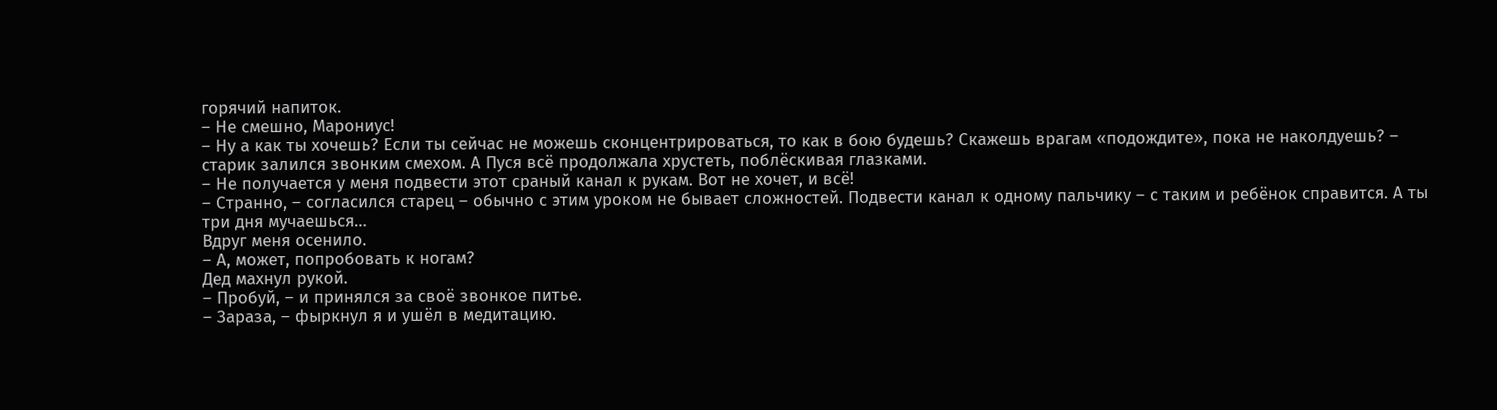горячий напиток.
– Не смешно, Марониус!
– Ну а как ты хочешь? Если ты сейчас не можешь сконцентрироваться, то как в бою будешь? Скажешь врагам «подождите», пока не наколдуешь? – старик залился звонким смехом. А Пуся всё продолжала хрустеть, поблёскивая глазками.
– Не получается у меня подвести этот сраный канал к рукам. Вот не хочет, и всё!
– Странно, – согласился старец – обычно с этим уроком не бывает сложностей. Подвести канал к одному пальчику – с таким и ребёнок справится. А ты три дня мучаешься…
Вдруг меня осенило.
– А, может, попробовать к ногам?
Дед махнул рукой.
– Пробуй, – и принялся за своё звонкое питье.
– Зараза, – фыркнул я и ушёл в медитацию.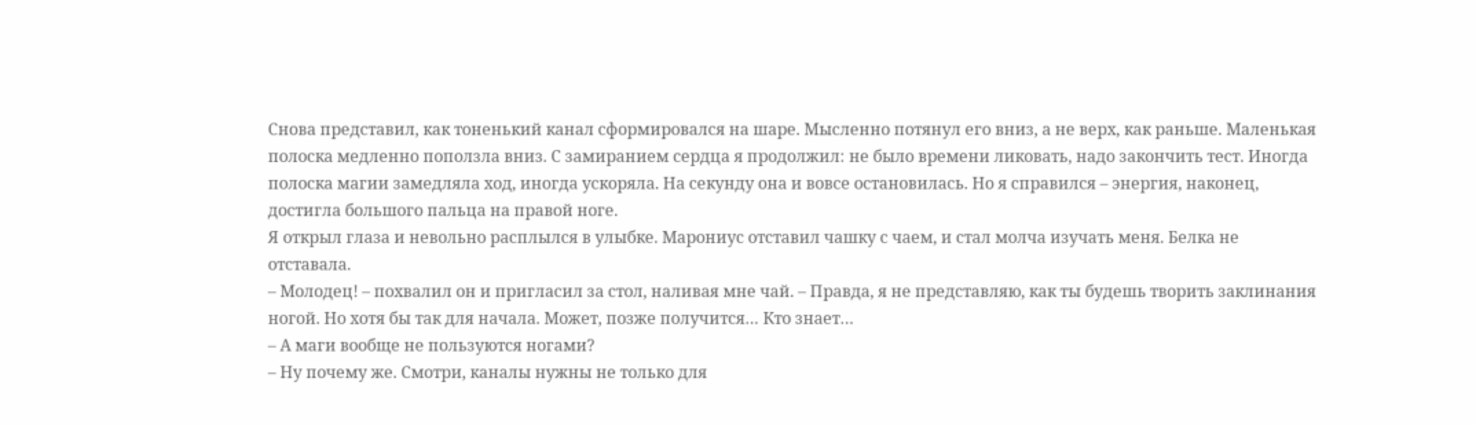Снова представил, как тоненький канал сформировался на шаре. Мысленно потянул его вниз, а не верх, как раньше. Маленькая полоска медленно поползла вниз. С замиранием сердца я продолжил: не было времени ликовать, надо закончить тест. Иногда полоска магии замедляла ход, иногда ускоряла. На секунду она и вовсе остановилась. Но я справился – энергия, наконец, достигла большого пальца на правой ноге.
Я открыл глаза и невольно расплылся в улыбке. Марониус отставил чашку с чаем, и стал молча изучать меня. Белка не отставала.
– Молодец! – похвалил он и пригласил за стол, наливая мне чай. – Правда, я не представляю, как ты будешь творить заклинания ногой. Но хотя бы так для начала. Может, позже получится… Кто знает…
– А маги вообще не пользуются ногами?
– Ну почему же. Смотри, каналы нужны не только для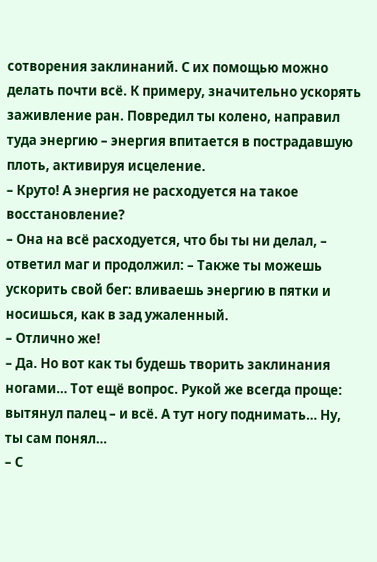сотворения заклинаний. С их помощью можно делать почти всё. К примеру, значительно ускорять заживление ран. Повредил ты колено, направил туда энергию – энергия впитается в пострадавшую плоть, активируя исцеление.
– Круто! А энергия не расходуется на такое восстановление?
– Она на всё расходуется, что бы ты ни делал, – ответил маг и продолжил: – Также ты можешь ускорить свой бег: вливаешь энергию в пятки и носишься, как в зад ужаленный.
– Отлично же!
– Да. Но вот как ты будешь творить заклинания ногами… Тот ещё вопрос. Рукой же всегда проще: вытянул палец – и всё. А тут ногу поднимать… Ну, ты сам понял…
– С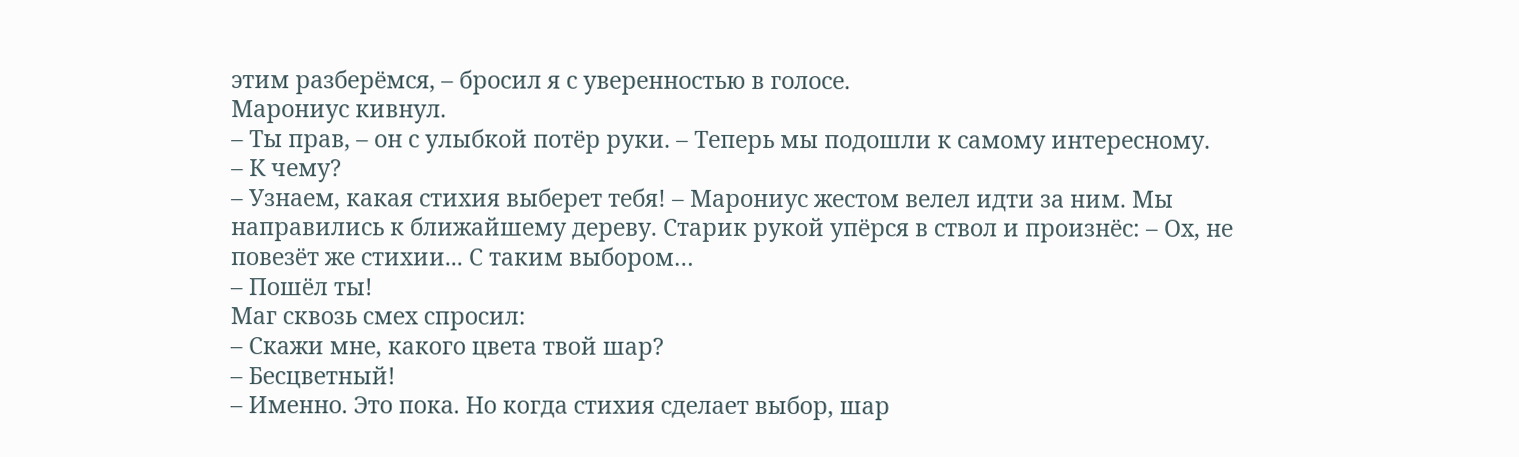этим разберёмся, – бросил я с уверенностью в голосе.
Марониус кивнул.
– Ты прав, – он с улыбкой потёр руки. – Теперь мы подошли к самому интересному.
– К чему?
– Узнаем, какая стихия выберет тебя! – Марониус жестом велел идти за ним. Мы направились к ближайшему дереву. Старик рукой упёрся в ствол и произнёс: – Ох, не повезёт же стихии... С таким выбором…
– Пошёл ты!
Маг сквозь смех спросил:
– Скажи мне, какого цвета твой шар?
– Бесцветный!
– Именно. Это пока. Но когда стихия сделает выбор, шар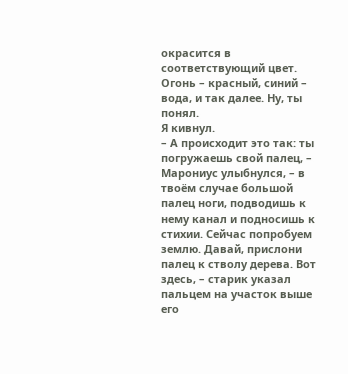окрасится в соответствующий цвет. Огонь – красный, синий – вода, и так далее. Ну, ты понял.
Я кивнул.
– А происходит это так: ты погружаешь свой палец, – Марониус улыбнулся, – в твоём случае большой палец ноги, подводишь к нему канал и подносишь к стихии. Сейчас попробуем землю. Давай, прислони палец к стволу дерева. Вот здесь, – старик указал пальцем на участок выше его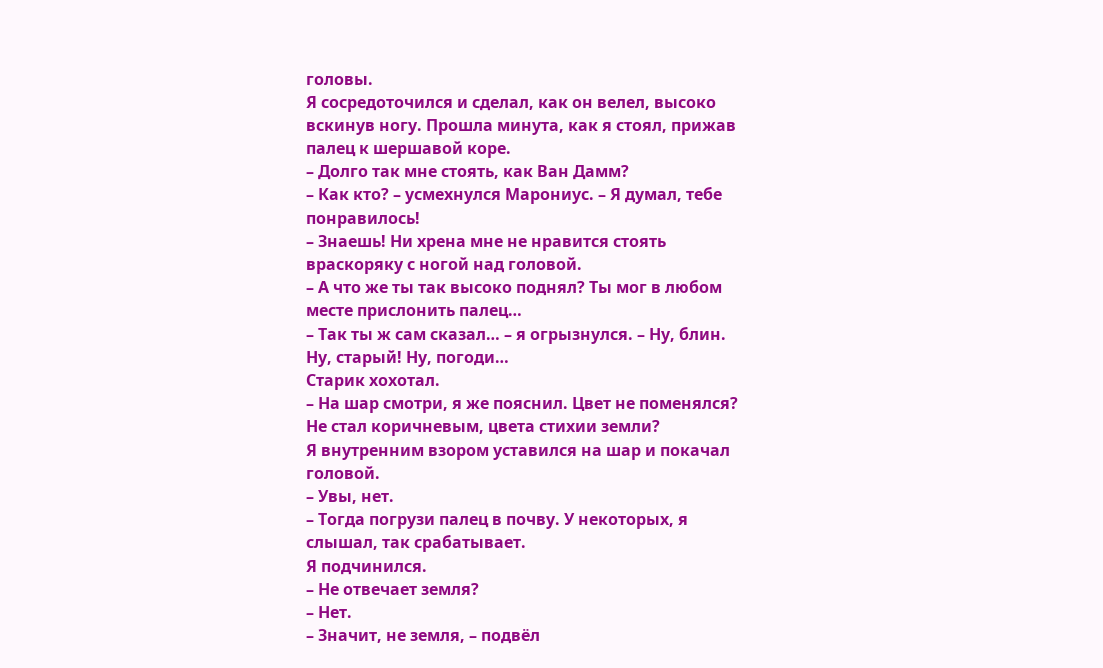головы.
Я сосредоточился и сделал, как он велел, высоко вскинув ногу. Прошла минута, как я стоял, прижав палец к шершавой коре.
– Долго так мне стоять, как Ван Дамм?
– Как кто? – усмехнулся Марониус. – Я думал, тебе понравилось!
– Знаешь! Ни хрена мне не нравится стоять враскоряку с ногой над головой.
– А что же ты так высоко поднял? Ты мог в любом месте прислонить палец…
– Так ты ж сам сказал… – я огрызнулся. – Ну, блин. Ну, старый! Ну, погоди…
Старик хохотал.
– На шар смотри, я же пояснил. Цвет не поменялся? Не стал коричневым, цвета стихии земли?
Я внутренним взором уставился на шар и покачал головой.
– Увы, нет.
– Тогда погрузи палец в почву. У некоторых, я слышал, так срабатывает.
Я подчинился.
– Не отвечает земля?
– Нет.
– Значит, не земля, – подвёл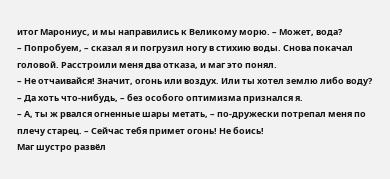итог Марониус, и мы направились к Великому морю. – Может, вода?
– Попробуем, – сказал я и погрузил ногу в стихию воды. Снова покачал головой. Расстроили меня два отказа, и маг это понял.
– Не отчаивайся! Значит, огонь или воздух. Или ты хотел землю либо воду?
– Да хоть что-нибудь, – без особого оптимизма признался я.
– А, ты ж рвался огненные шары метать, – по-дружески потрепал меня по плечу старец. – Сейчас тебя примет огонь! Не боись!
Маг шустро развёл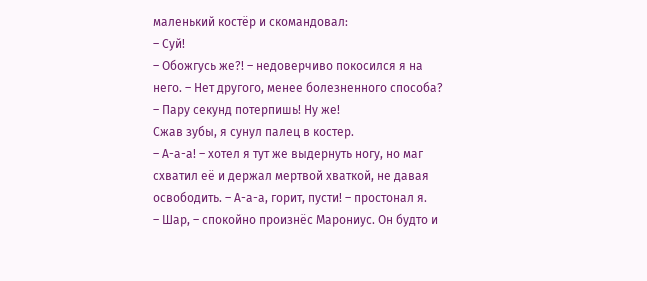маленький костёр и скомандовал:
– Суй!
– Обожгусь же?! – недоверчиво покосился я на него. – Нет другого, менее болезненного способа?
– Пару секунд потерпишь! Ну же!
Сжав зубы, я сунул палец в костер.
– А-а-а! – хотел я тут же выдернуть ногу, но маг схватил её и держал мертвой хваткой, не давая освободить. – А-а-а, горит, пусти! – простонал я.
– Шар, – спокойно произнёс Марониус. Он будто и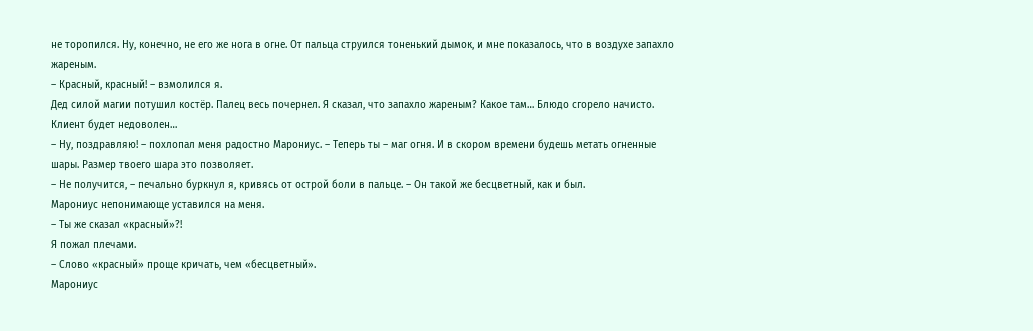не торопился. Ну, конечно, не его же нога в огне. От пальца струился тоненький дымок, и мне показалось, что в воздухе запахло жареным.
– Красный, красный! – взмолился я.
Дед силой магии потушил костёр. Палец весь почернел. Я сказал, что запахло жареным? Какое там… Блюдо сгорело начисто. Клиент будет недоволен…
– Ну, поздравляю! – похлопал меня радостно Марониус. – Теперь ты – маг огня. И в скором времени будешь метать огненные шары. Размер твоего шара это позволяет.
– Не получится, – печально буркнул я, кривясь от острой боли в пальце. – Он такой же бесцветный, как и был.
Марониус непонимающе уставился на меня.
– Ты же сказал «красный»?!
Я пожал плечами.
– Слово «красный» проще кричать, чем «бесцветный».
Марониус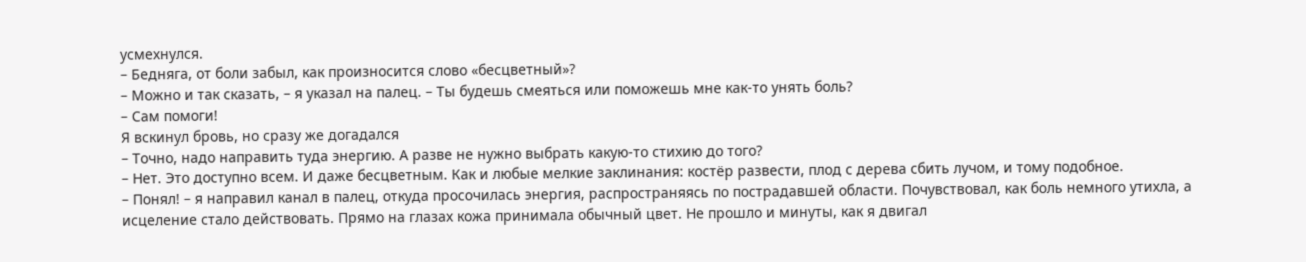усмехнулся.
– Бедняга, от боли забыл, как произносится слово «бесцветный»?
– Можно и так сказать, – я указал на палец. – Ты будешь смеяться или поможешь мне как-то унять боль?
– Сам помоги!
Я вскинул бровь, но сразу же догадался
– Точно, надо направить туда энергию. А разве не нужно выбрать какую-то стихию до того?
– Нет. Это доступно всем. И даже бесцветным. Как и любые мелкие заклинания: костёр развести, плод с дерева сбить лучом, и тому подобное.
– Понял! – я направил канал в палец, откуда просочилась энергия, распространяясь по пострадавшей области. Почувствовал, как боль немного утихла, а исцеление стало действовать. Прямо на глазах кожа принимала обычный цвет. Не прошло и минуты, как я двигал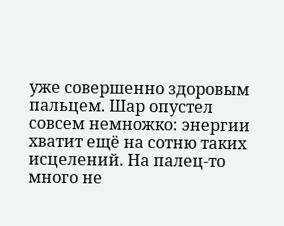уже совершенно здоровым пальцем. Шар опустел совсем немножко: энергии хватит ещё на сотню таких исцелений. На палец-то много не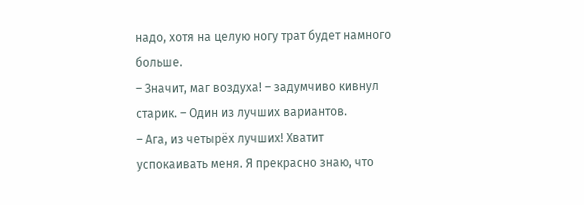надо, хотя на целую ногу трат будет намного больше.
– Значит, маг воздуха! – задумчиво кивнул старик. – Один из лучших вариантов.
– Ага, из четырёх лучших! Хватит успокаивать меня. Я прекрасно знаю, что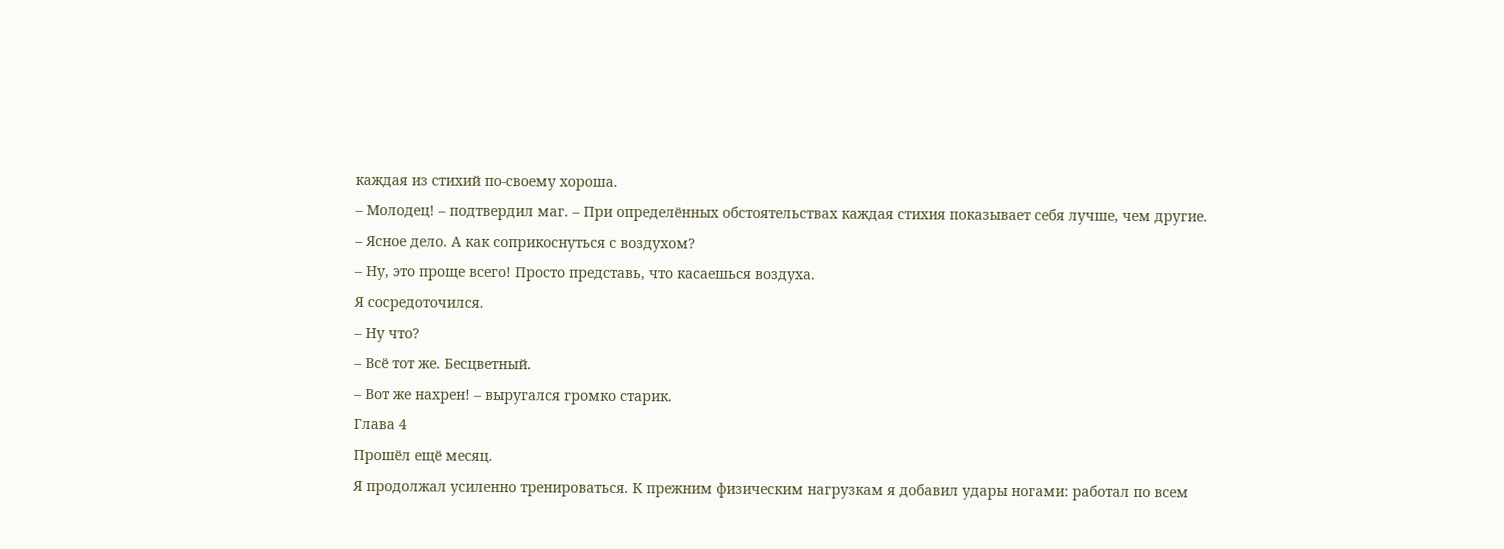каждая из стихий по-своему хороша.
– Молодец! – подтвердил маг. – При определённых обстоятельствах каждая стихия показывает себя лучше, чем другие.
– Ясное дело. А как соприкоснуться с воздухом?
– Ну, это проще всего! Просто представь, что касаешься воздуха.
Я сосредоточился.
– Ну что?
– Всё тот же. Бесцветный.
– Вот же нахрен! – выругался громко старик.
Глава 4
Прошёл ещё месяц.
Я продолжал усиленно тренироваться. К прежним физическим нагрузкам я добавил удары ногами: работал по всем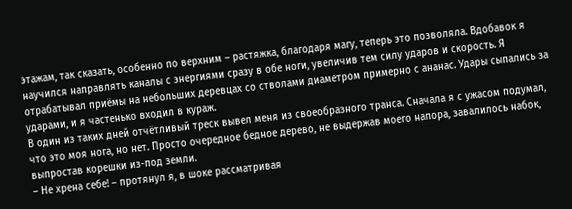этажам, так сказать, особенно по верхним – растяжка, благодаря магу, теперь это позволяла. Вдобавок я научился направлять каналы с энергиями сразу в обе ноги, увеличив тем силу ударов и скорость. Я отрабатывал приёмы на небольших деревцах со стволами диаметром примерно с ананас. Удары сыпались за ударами, и я частенько входил в кураж.
В один из таких дней отчётливый треск вывел меня из своеобразного транса. Сначала я с ужасом подумал, что это моя нога, но нет. Просто очередное бедное дерево, не выдержав моего напора, завалилось набок, выпростав корешки из-под земли.
– Не хрена себе! – протянул я, в шоке рассматривая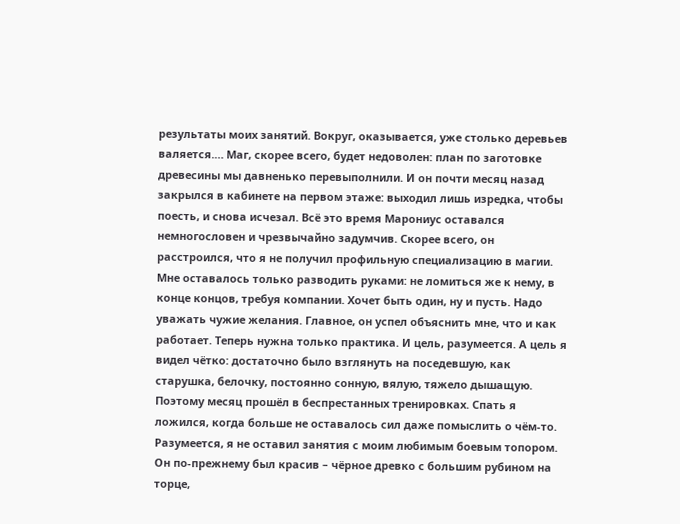результаты моих занятий. Вокруг, оказывается, уже столько деревьев валяется.… Маг, скорее всего, будет недоволен: план по заготовке древесины мы давненько перевыполнили. И он почти месяц назад закрылся в кабинете на первом этаже: выходил лишь изредка, чтобы поесть, и снова исчезал. Всё это время Марониус оставался немногословен и чрезвычайно задумчив. Скорее всего, он расстроился, что я не получил профильную специализацию в магии.
Мне оставалось только разводить руками: не ломиться же к нему, в конце концов, требуя компании. Хочет быть один, ну и пусть. Надо уважать чужие желания. Главное, он успел объяснить мне, что и как работает. Теперь нужна только практика. И цель, разумеется. А цель я видел чётко: достаточно было взглянуть на поседевшую, как старушка, белочку, постоянно сонную, вялую, тяжело дышащую.
Поэтому месяц прошёл в беспрестанных тренировках. Спать я ложился, когда больше не оставалось сил даже помыслить о чём-то.
Разумеется, я не оставил занятия с моим любимым боевым топором. Он по-прежнему был красив – чёрное древко с большим рубином на торце,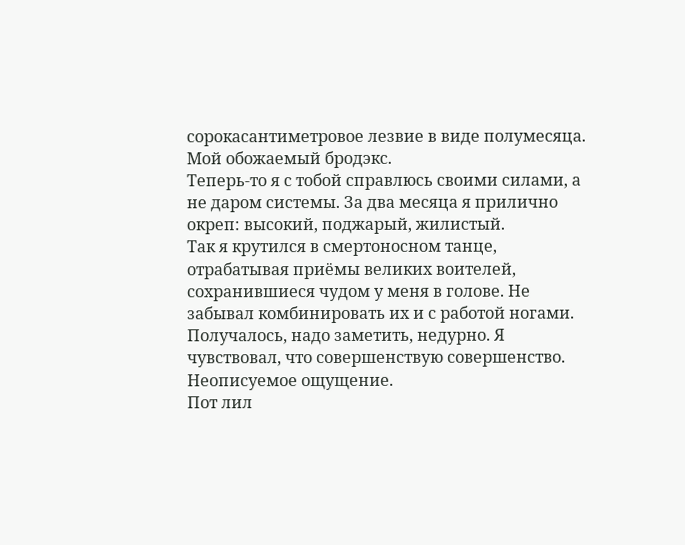сорокасантиметровое лезвие в виде полумесяца. Мой обожаемый бродэкс.
Теперь-то я с тобой справлюсь своими силами, а не даром системы. За два месяца я прилично окреп: высокий, поджарый, жилистый.
Так я крутился в смертоносном танце, отрабатывая приёмы великих воителей, сохранившиеся чудом у меня в голове. Не забывал комбинировать их и с работой ногами. Получалось, надо заметить, недурно. Я чувствовал, что совершенствую совершенство. Неописуемое ощущение.
Пот лил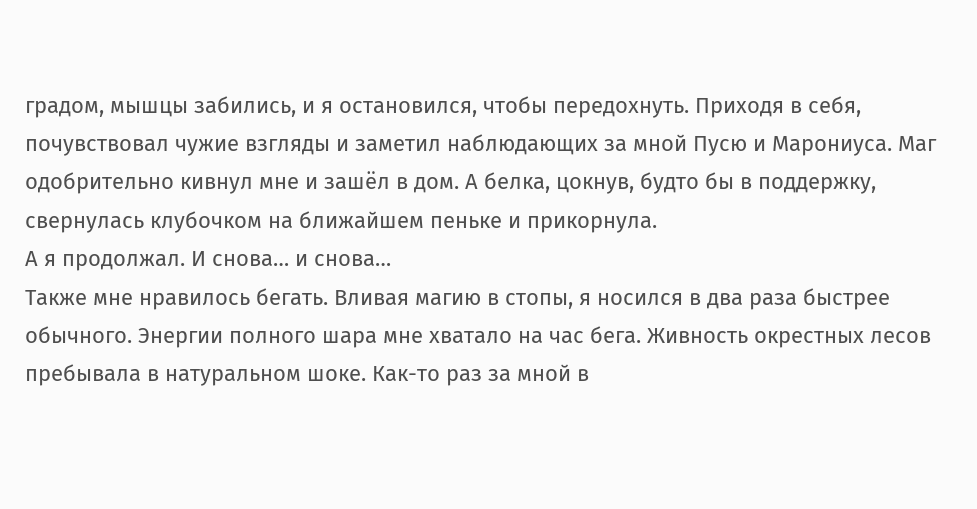градом, мышцы забились, и я остановился, чтобы передохнуть. Приходя в себя, почувствовал чужие взгляды и заметил наблюдающих за мной Пусю и Марониуса. Маг одобрительно кивнул мне и зашёл в дом. А белка, цокнув, будто бы в поддержку, свернулась клубочком на ближайшем пеньке и прикорнула.
А я продолжал. И снова… и снова…
Также мне нравилось бегать. Вливая магию в стопы, я носился в два раза быстрее обычного. Энергии полного шара мне хватало на час бега. Живность окрестных лесов пребывала в натуральном шоке. Как-то раз за мной в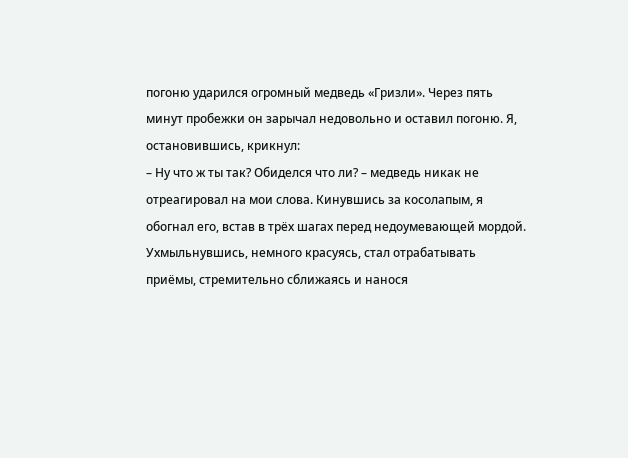погоню ударился огромный медведь «Гризли». Через пять минут пробежки он зарычал недовольно и оставил погоню. Я, остановившись, крикнул:
– Ну что ж ты так? Обиделся что ли? – медведь никак не отреагировал на мои слова. Кинувшись за косолапым, я обогнал его, встав в трёх шагах перед недоумевающей мордой. Ухмыльнувшись, немного красуясь, стал отрабатывать приёмы, стремительно сближаясь и нанося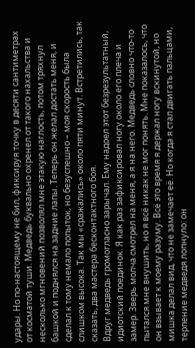удары. Но по-настоящему не бил, фиксируя точку в десяти сантиметрах от косматой туши. Медведь буквально охренел от такого нахальства и несколько мгновений позволял мне этакую наглость, потом тряхнул башкой и поднялся на задние лапы. Теперь он желал достать меня, и сделал к тому немало попыток, но безуспешно – моя скорость была слишком высока. Так мы «сражались» около пяти минут. Встретились, так сказать, два мастера бесконтактного боя.
Вдруг медведь громогласно зарычал. Ему надоел этот безрезультатный, идиотский поединок. Я как раз зафиксировал ногу около его плеча и замер. Зверь молча смотрел на меня, а я на него. Медведь словно что-то пытался мне внушить, но я всё никак не мог понять. Мне показалось, что он взывает к моему разуму. Всё это время я держал ногу вскинутой, но мишка делал вид, что не замечает её. Но когда я стал двигать пальцами, терпение медведя лопнуло: он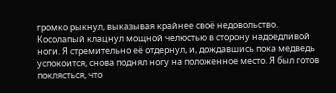громко рыкнул, выказывая крайнее своё недовольство.
Косолапый клацнул мощной челюстью в сторону надоедливой ноги. Я стремительно её отдернул, и, дождавшись пока медведь успокоится, снова поднял ногу на положенное место. Я был готов поклясться, что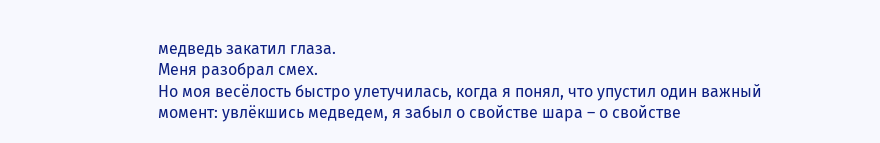медведь закатил глаза.
Меня разобрал смех.
Но моя весёлость быстро улетучилась, когда я понял, что упустил один важный момент: увлёкшись медведем, я забыл о свойстве шара – о свойстве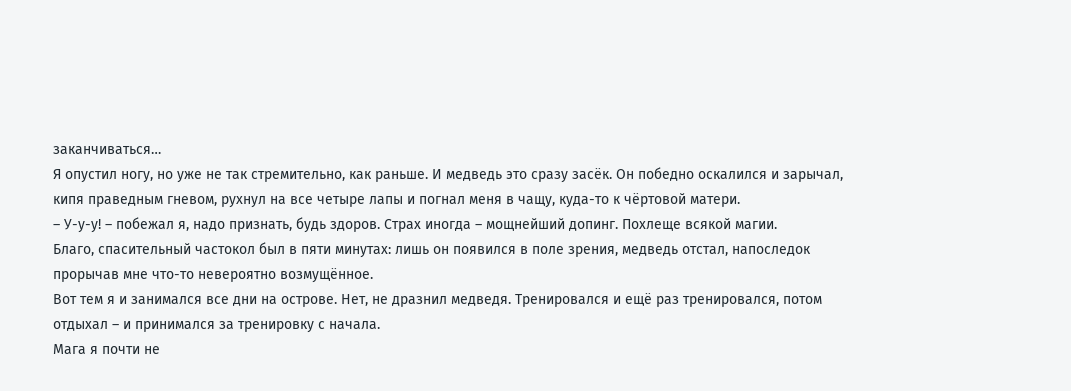заканчиваться…
Я опустил ногу, но уже не так стремительно, как раньше. И медведь это сразу засёк. Он победно оскалился и зарычал, кипя праведным гневом, рухнул на все четыре лапы и погнал меня в чащу, куда-то к чёртовой матери.
– У-у-у! – побежал я, надо признать, будь здоров. Страх иногда – мощнейший допинг. Похлеще всякой магии.
Благо, спасительный частокол был в пяти минутах: лишь он появился в поле зрения, медведь отстал, напоследок прорычав мне что-то невероятно возмущённое.
Вот тем я и занимался все дни на острове. Нет, не дразнил медведя. Тренировался и ещё раз тренировался, потом отдыхал – и принимался за тренировку с начала.
Мага я почти не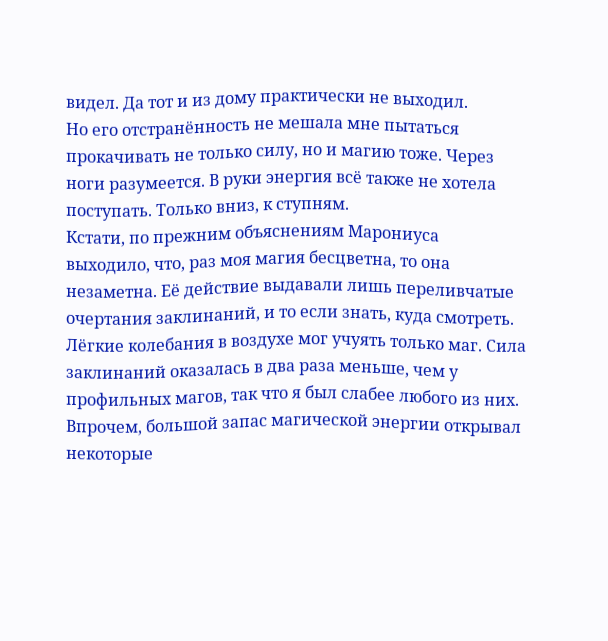видел. Да тот и из дому практически не выходил.
Но его отстранённость не мешала мне пытаться прокачивать не только силу, но и магию тоже. Через ноги разумеется. В руки энергия всё также не хотела поступать. Только вниз, к ступням.
Кстати, по прежним объяснениям Марониуса выходило, что, раз моя магия бесцветна, то она незаметна. Её действие выдавали лишь переливчатые очертания заклинаний, и то если знать, куда смотреть. Лёгкие колебания в воздухе мог учуять только маг. Сила заклинаний оказалась в два раза меньше, чем у профильных магов, так что я был слабее любого из них. Впрочем, большой запас магической энергии открывал некоторые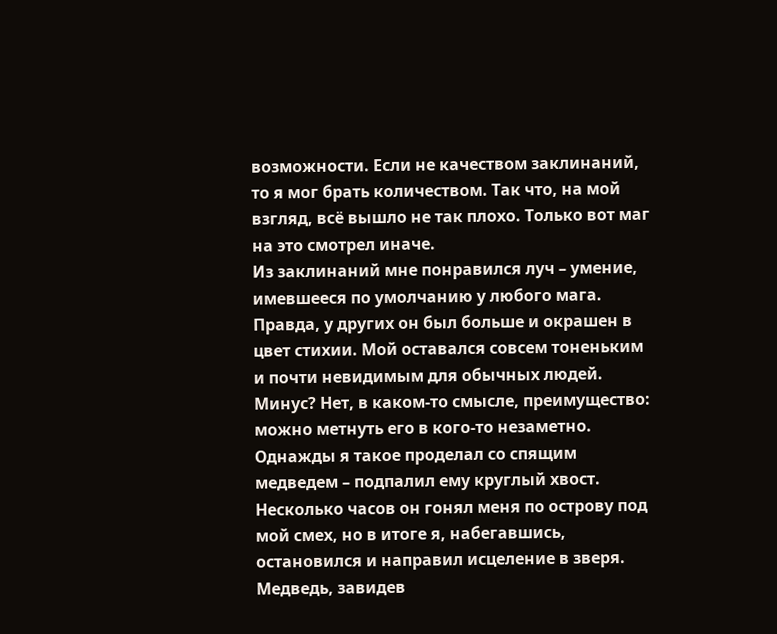возможности. Если не качеством заклинаний, то я мог брать количеством. Так что, на мой взгляд, всё вышло не так плохо. Только вот маг на это смотрел иначе.
Из заклинаний мне понравился луч – умение, имевшееся по умолчанию у любого мага. Правда, у других он был больше и окрашен в цвет стихии. Мой оставался совсем тоненьким и почти невидимым для обычных людей. Минус? Нет, в каком-то смысле, преимущество: можно метнуть его в кого-то незаметно.
Однажды я такое проделал со спящим медведем – подпалил ему круглый хвост. Несколько часов он гонял меня по острову под мой смех, но в итоге я, набегавшись, остановился и направил исцеление в зверя. Медведь, завидев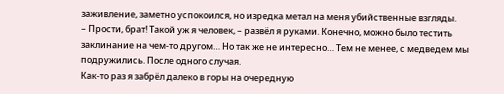заживление, заметно успокоился, но изредка метал на меня убийственные взгляды.
– Прости, брат! Такой уж я человек, – развёл я руками. Конечно, можно было тестить заклинание на чем-то другом… Но так же не интересно… Тем не менее, с медведем мы подружились. После одного случая.
Как-то раз я забрёл далеко в горы на очередную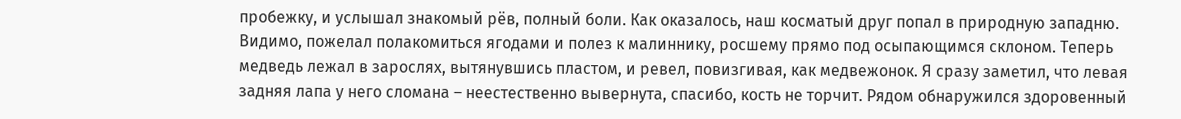пробежку, и услышал знакомый рёв, полный боли. Как оказалось, наш косматый друг попал в природную западню. Видимо, пожелал полакомиться ягодами и полез к малиннику, росшему прямо под осыпающимся склоном. Теперь медведь лежал в зарослях, вытянувшись пластом, и ревел, повизгивая, как медвежонок. Я сразу заметил, что левая задняя лапа у него сломана – неестественно вывернута, спасибо, кость не торчит. Рядом обнаружился здоровенный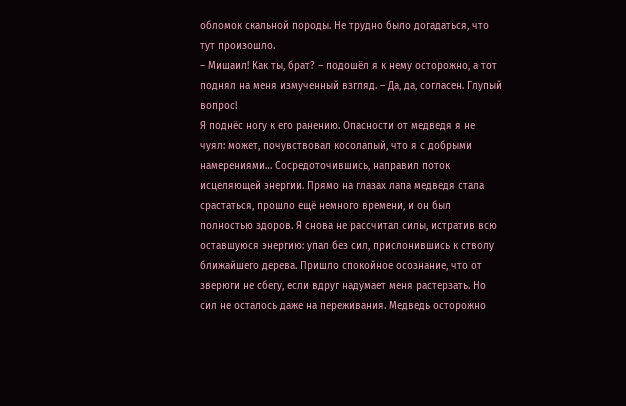обломок скальной породы. Не трудно было догадаться, что тут произошло.
– Мишаил! Как ты, брат? – подошёл я к нему осторожно, а тот поднял на меня измученный взгляд. – Да, да, согласен. Глупый вопрос!
Я поднёс ногу к его ранению. Опасности от медведя я не чуял: может, почувствовал косолапый, что я с добрыми намерениями… Сосредоточившись, направил поток исцеляющей энергии. Прямо на глазах лапа медведя стала срастаться, прошло ещё немного времени, и он был полностью здоров. Я снова не рассчитал силы, истратив всю оставшуюся энергию: упал без сил, прислонившись к стволу ближайшего дерева. Пришло спокойное осознание, что от зверюги не сбегу, если вдруг надумает меня растерзать. Но сил не осталось даже на переживания. Медведь осторожно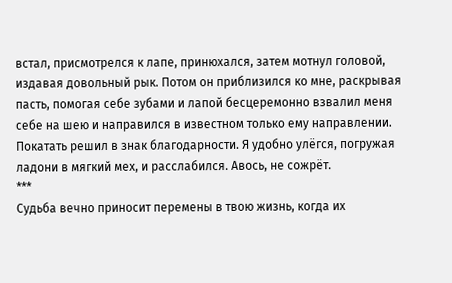встал, присмотрелся к лапе, принюхался, затем мотнул головой, издавая довольный рык. Потом он приблизился ко мне, раскрывая пасть, помогая себе зубами и лапой бесцеремонно взвалил меня себе на шею и направился в известном только ему направлении. Покатать решил в знак благодарности. Я удобно улёгся, погружая ладони в мягкий мех, и расслабился. Авось, не сожрёт.
***
Судьба вечно приносит перемены в твою жизнь, когда их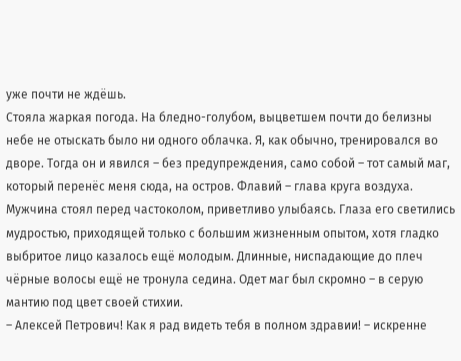уже почти не ждёшь.
Стояла жаркая погода. На бледно-голубом, выцветшем почти до белизны небе не отыскать было ни одного облачка. Я, как обычно, тренировался во дворе. Тогда он и явился – без предупреждения, само собой – тот самый маг, который перенёс меня сюда, на остров. Флавий – глава круга воздуха. Мужчина стоял перед частоколом, приветливо улыбаясь. Глаза его светились мудростью, приходящей только с большим жизненным опытом, хотя гладко выбритое лицо казалось ещё молодым. Длинные, ниспадающие до плеч чёрные волосы ещё не тронула седина. Одет маг был скромно – в серую мантию под цвет своей стихии.
– Алексей Петрович! Как я рад видеть тебя в полном здравии! – искренне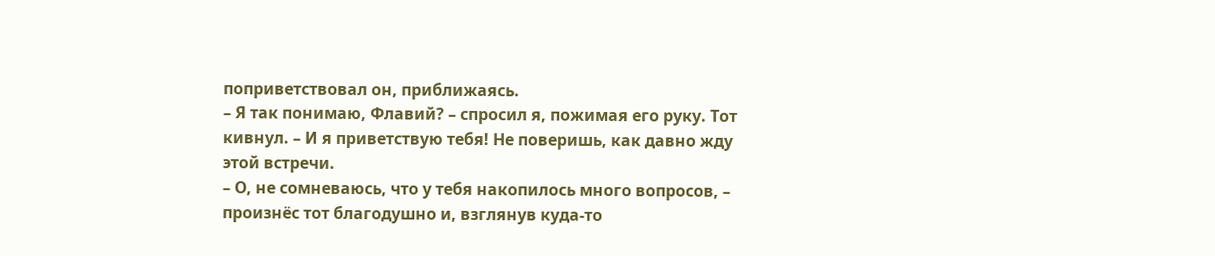поприветствовал он, приближаясь.
– Я так понимаю, Флавий? – спросил я, пожимая его руку. Тот кивнул. – И я приветствую тебя! Не поверишь, как давно жду этой встречи.
– О, не сомневаюсь, что у тебя накопилось много вопросов, – произнёс тот благодушно и, взглянув куда-то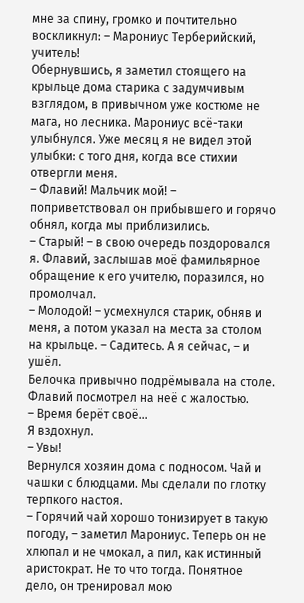мне за спину, громко и почтительно воскликнул: – Марониус Терберийский, учитель!
Обернувшись, я заметил стоящего на крыльце дома старика с задумчивым взглядом, в привычном уже костюме не мага, но лесника. Марониус всё-таки улыбнулся. Уже месяц я не видел этой улыбки: с того дня, когда все стихии отвергли меня.
– Флавий! Мальчик мой! – поприветствовал он прибывшего и горячо обнял, когда мы приблизились.
– Старый! – в свою очередь поздоровался я. Флавий, заслышав моё фамильярное обращение к его учителю, поразился, но промолчал.
– Молодой! – усмехнулся старик, обняв и меня, а потом указал на места за столом на крыльце. – Садитесь. А я сейчас, – и ушёл.
Белочка привычно подрёмывала на столе.
Флавий посмотрел на неё с жалостью.
– Время берёт своё…
Я вздохнул.
– Увы!
Вернулся хозяин дома с подносом. Чай и чашки с блюдцами. Мы сделали по глотку терпкого настоя.
– Горячий чай хорошо тонизирует в такую погоду, – заметил Марониус. Теперь он не хлюпал и не чмокал, а пил, как истинный аристократ. Не то что тогда. Понятное дело, он тренировал мою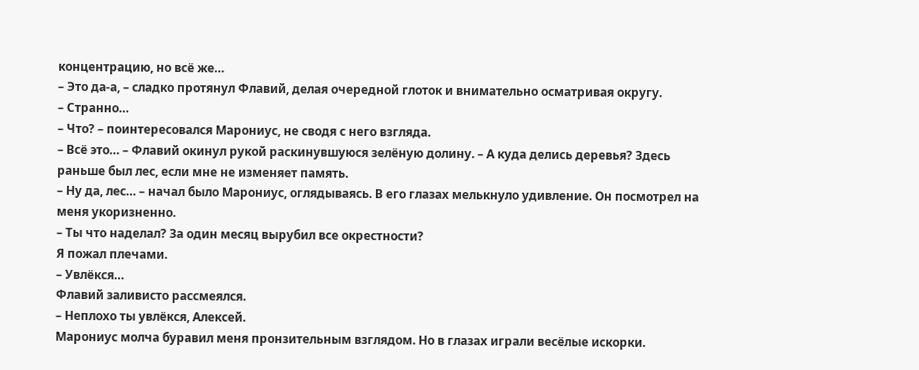концентрацию, но всё же…
– Это да-а, – сладко протянул Флавий, делая очередной глоток и внимательно осматривая округу.
– Странно…
– Что? – поинтересовался Марониус, не сводя с него взгляда.
– Всё это… – Флавий окинул рукой раскинувшуюся зелёную долину. – А куда делись деревья? Здесь раньше был лес, если мне не изменяет память.
– Ну да, лес… – начал было Марониус, оглядываясь. В его глазах мелькнуло удивление. Он посмотрел на меня укоризненно.
– Ты что наделал? За один месяц вырубил все окрестности?
Я пожал плечами.
– Увлёкся…
Флавий заливисто рассмеялся.
– Неплохо ты увлёкся, Алексей.
Марониус молча буравил меня пронзительным взглядом. Но в глазах играли весёлые искорки.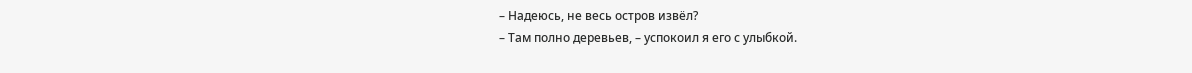– Надеюсь, не весь остров извёл?
– Там полно деревьев, – успокоил я его с улыбкой.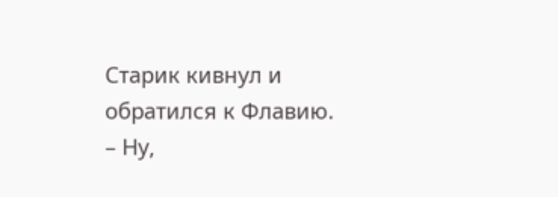Старик кивнул и обратился к Флавию.
– Ну,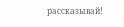рассказывай!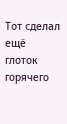Тот сделал ещё глоток горячего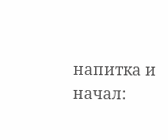напитка и начал: